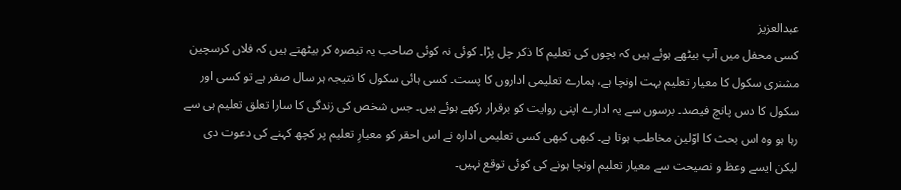عبدالعزیز
کسی محفل میں آپ بیٹھے ہوئے ہیں کہ بچوں کی تعلیم کا ذکر چل پڑا۔ کوئی نہ کوئی صاحب یہ تبصرہ کر بیٹھتے ہیں کہ فلاں کرسچین مشنری سکول کا معیار تعلیم بہت اونچا ہے، ہمارے تعلیمی اداروں کا پست۔ کسی ہائی سکول کا نتیجہ ہر سال صفر ہے تو کسی اور سکول کا دس پانچ فیصد۔ برسوں سے یہ ادارے اپنی روایت کو برقرار رکھے ہوئے ہیں۔ جس شخص کی زندگی کا سارا تعلق تعلیم ہی سے رہا ہو وہ اس بحث کا اوّلین مخاطب ہوتا ہے۔ کبھی کبھی کسی تعلیمی ادارہ نے اس احقر کو معیارِ تعلیم پر کچھ کہنے کی دعوت دی لیکن ایسے وعظ و نصیحت سے معیار تعلیم اونچا ہونے کی کوئی توقع نہیں۔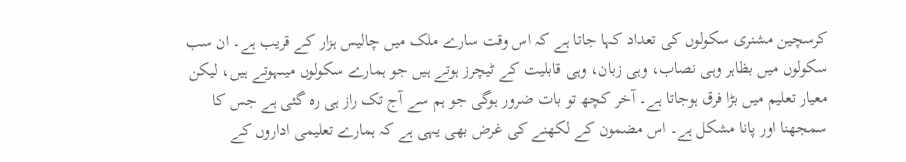کرسچین مشنری سکولوں کی تعداد کہا جاتا ہے کہ اس وقت سارے ملک میں چالیس ہزار کے قریب ہے۔ ان سب سکولوں میں بظاہر وہی نصاب، وہی زبان، وہی قابلیت کے ٹیچرز ہوتے ہیں جو ہمارے سکولوں میںہوتے ہیں، لیکن معیار تعلیم میں بڑا فرق ہوجاتا ہے۔ آخر کچھ تو بات ضرور ہوگی جو ہم سے آج تک راز ہی رہ گئی ہے جس کا سمجھنا اور پانا مشکل ہے۔ اس مضمون کے لکھنے کی غرض بھی یہی ہے کہ ہمارے تعلیمی اداروں کے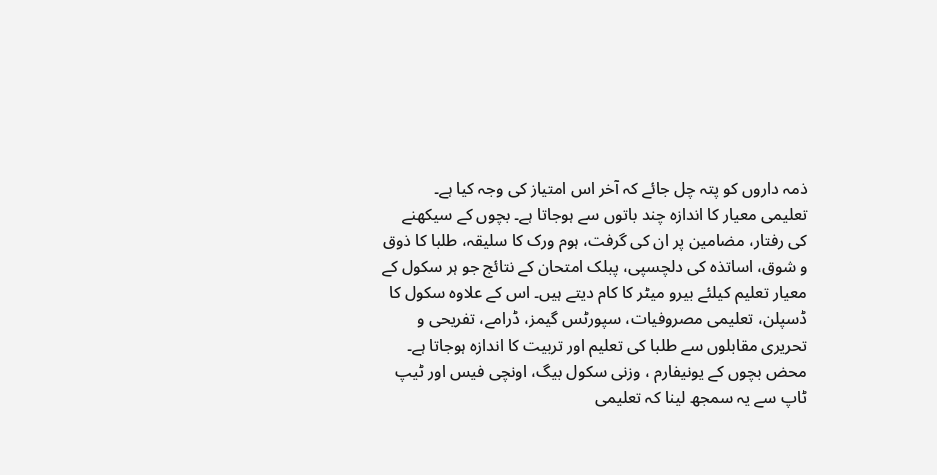ذمہ داروں کو پتہ چل جائے کہ آخر اس امتیاز کی وجہ کیا ہے۔
تعلیمی معیار کا اندازہ چند باتوں سے ہوجاتا ہے۔ بچوں کے سیکھنے کی رفتار، مضامین پر ان کی گرفت، ہوم ورک کا سلیقہ، طلبا کا ذوق و شوق، اساتذہ کی دلچسپی، پبلک امتحان کے نتائج جو ہر سکول کے معیار تعلیم کیلئے بیرو میٹر کا کام دیتے ہیں۔ اس کے علاوہ سکول کا ڈسپلن، تعلیمی مصروفیات، سپورٹس گیمز، ڈرامے، تفریحی و تحریری مقابلوں سے طلبا کی تعلیم اور تربیت کا اندازہ ہوجاتا ہے۔ محض بچوں کے یونیفارم ، وزنی سکول بیگ، اونچی فیس اور ٹیپ ٹاپ سے یہ سمجھ لینا کہ تعلیمی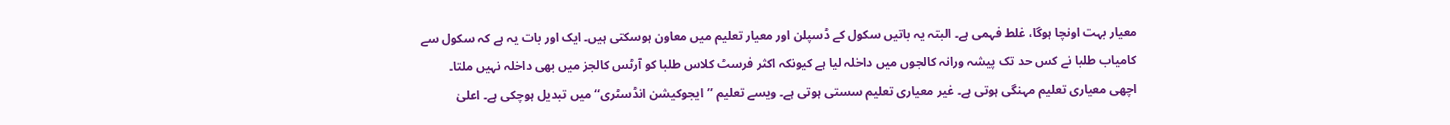معیار بہت اونچا ہوگا، غلط فہمی ہے۔ البتہ یہ باتیں سکول کے ڈسپلن اور معیار تعلیم میں معاون ہوسکتی ہیں۔ ایک اور بات یہ ہے کہ سکول سے کامیاب طلبا نے کس حد تک پیشہ ورانہ کالجوں میں داخلہ لیا ہے کیونکہ اکثر فرسٹ کلاس طلبا کو آرٹس کالجز میں بھی داخلہ نہیں ملتا۔
اچھی معیاری تعلیم مہنگی ہوتی ہے۔ غیر معیاری تعلیم سستی ہوتی ہے۔ ویسے تعلیم ’’ایجوکیشن انڈسٹری‘‘ میں تبدیل ہوچکی ہے۔ اعلیٰ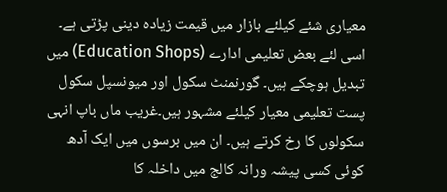معیاری شئے کیلئے بازار میں قیمت زیادہ دینی پڑتی ہے۔ اسی لئے بعض تعلیمی ادارے (Education Shops) میں تبدیل ہوچکے ہیں۔ گورنمنٹ سکول اور میونسپل سکول پست تعلیمی معیار کیلئے مشہور ہیں۔غریب ماں باپ انہی سکولوں کا رخ کرتے ہیں۔ ان میں برسوں میں ایک آدھ کوئی کسی پیشہ ورانہ کالج میں داخلہ کا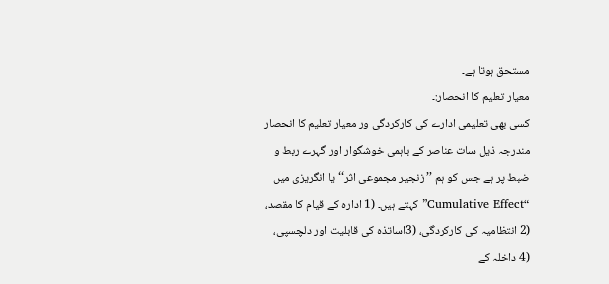مستحق ہوتا ہے۔
معیار تعلیم کا انحصار:۔
کسی بھی تعلیمی ادارے کی کارکردگی ور معیار تعلیم کا انحصار مندرجہ ذیل سات عناصر کے باہمی خوشگوار اور گہرے ربط و ضبط پر ہے جس کو ہم ’’زنجیر مجموعی اثر‘‘ یا انگریزی میں “Cumulative Effect” کہتے ہیں۔ (1 ادارہ کے قیام کا مقصد، (2 انتظامیہ کی کارکردگی، (3اساتذہ کی قابلیت اور دلچسپی، (4 داخلہ کے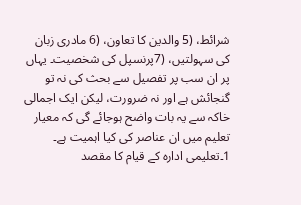شرائط، (5 والدین کا تعاون، (6 مادری زبان کی سہولتیں، (7پرنسپل کی شخصیت۔ یہاں پر ان سب پر تفصیل سے بحث کی نہ تو گنجائش ہے اور نہ ضرورت، لیکن ایک اجمالی خاکہ سے یہ بات واضح ہوجائے گی کہ معیار تعلیم میں ان عناصر کی کیا اہمیت ہے۔
1۔تعلیمی ادارہ کے قیام کا مقصد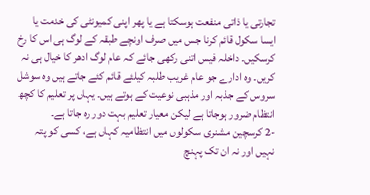تجارتی یا ذاتی منفعت ہوسکتا ہے یا پھر اپنی کمیونٹی کی خدمت یا ایسا سکول قائم کرنا جس میں صرف اونچے طبقہ کے لوگ ہی اس کا رخ کرسکیں۔ داخلہ فیس اتنی رکھی جائے کہ عام لوگ ادھر کا خیال ہی نہ کریں۔ وہ ادارے جو عام غریب طلبہ کیلئے قائم کئے جاتے ہیں وہ سوشل سروس کے جذبہ اور مذہبی نوعیت کے ہوتے ہیں۔ یہاں پر تعلیم کا کچھ انتظام ضرور ہوجاتا ہے لیکن معیار تعلیم بہت دور رہ جاتا ہے۔
-2 کرسچین مشنری سکولوں میں انتظامیہ کہاں ہے، کسی کو پتہ نہیں اور نہ ان تک پہنچ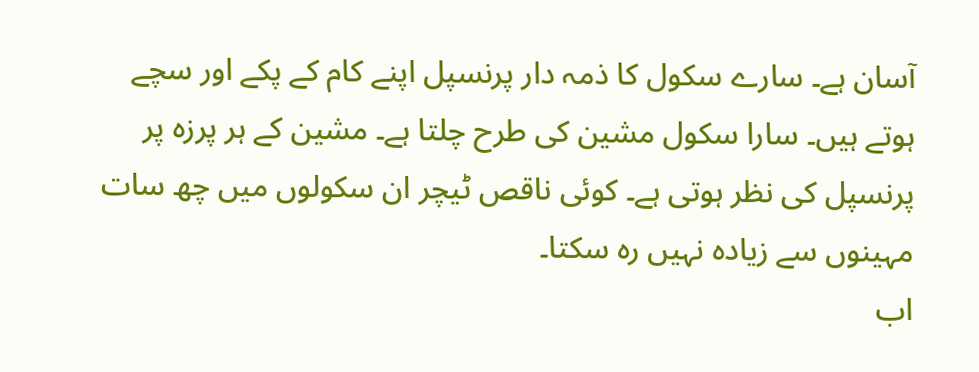آسان ہے۔ سارے سکول کا ذمہ دار پرنسپل اپنے کام کے پکے اور سچے ہوتے ہیں۔ سارا سکول مشین کی طرح چلتا ہے۔ مشین کے ہر پرزہ پر پرنسپل کی نظر ہوتی ہے۔ کوئی ناقص ٹیچر ان سکولوں میں چھ سات مہینوں سے زیادہ نہیں رہ سکتا۔
اب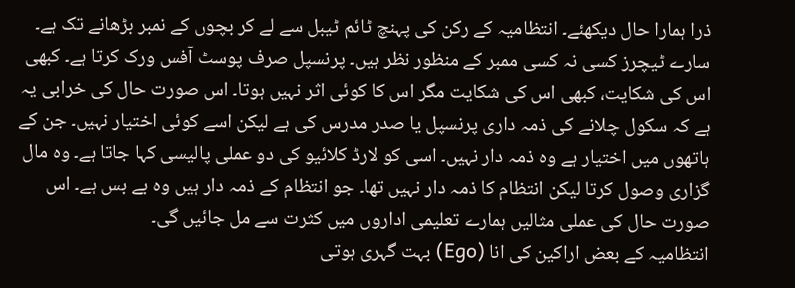ذرا ہمارا حال دیکھئے۔ انتظامیہ کے رکن کی پہنچ ٹائم ٹیبل سے لے کر بچوں کے نمبر بڑھانے تک ہے۔ سارے ٹیچرز کسی نہ کسی ممبر کے منظور نظر ہیں۔ پرنسپل صرف پوسٹ آفس ورک کرتا ہے۔ کبھی اس کی شکایت، کبھی اس کی شکایت مگر اس کا کوئی اثر نہیں ہوتا۔ اس صورت حال کی خرابی یہ ہے کہ سکول چلانے کی ذمہ داری پرنسپل یا صدر مدرس کی ہے لیکن اسے کوئی اختیار نہیں۔ جن کے ہاتھوں میں اختیار ہے وہ ذمہ دار نہیں۔ اسی کو لارڈ کلائیو کی دو عملی پالیسی کہا جاتا ہے۔ وہ مال گزاری وصول کرتا لیکن انتظام کا ذمہ دار نہیں تھا۔ جو انتظام کے ذمہ دار ہیں وہ بے بس ہے۔ اس صورت حال کی عملی مثالیں ہمارے تعلیمی اداروں میں کثرت سے مل جائیں گی۔
انتظامیہ کے بعض اراکین کی انا (Ego) بہت گہری ہوتی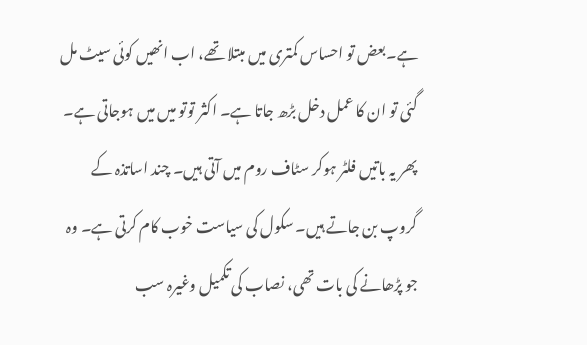ہے۔بعض تو احساس کمتری میں مبتلا تھے، اب انھیں کوئی سیٹ مل گئی تو ان کا عمل دخل بڑھ جاتا ہے۔ اکثر توتو میں میں ہوجاتی ہے۔ پھر یہ باتیں فلٹر ہوکر سٹاف روم میں آتی ہیں۔ چند اساتذہ کے گروپ بن جاتے ہیں۔ سکول کی سیاست خوب کام کرتی ہے۔ وہ جو پڑھانے کی بات تھی، نصاب کی تکمیل وغیرہ سب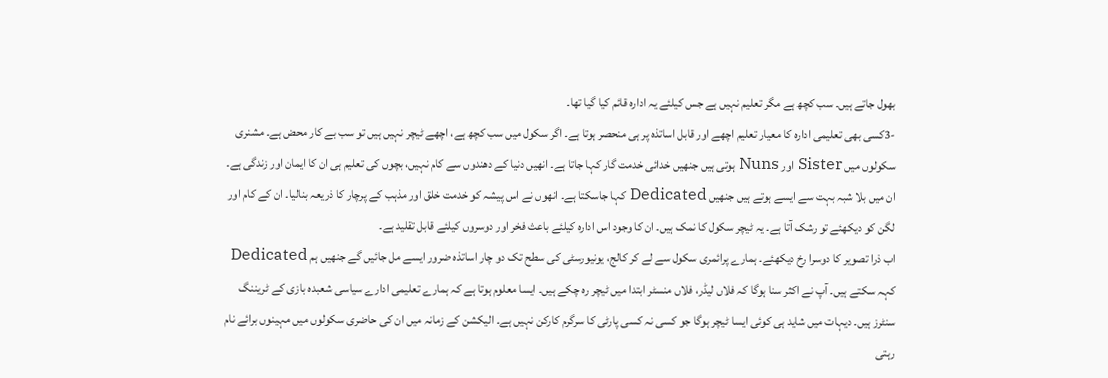بھول جاتے ہیں۔ سب کچھ ہے مگر تعلیم نہیں ہے جس کیلئے یہ ادارہ قائم کیا گیا تھا۔
-3کسی بھی تعلیمی ادارہ کا معیار تعلیم اچھے اور قابل اساتذہ پر ہی منحصر ہوتا ہے۔ اگر سکول میں سب کچھ ہے، اچھے ٹیچر نہیں ہیں تو سب بے کار محض ہے۔ مشنری سکولوں میں Sister اور Nuns ہوتی ہیں جنھیں خدائی خدمت گار کہا جاتا ہے۔ انھیں دنیا کے دھندوں سے کام نہیں، بچوں کی تعلیم ہی ان کا ایمان اور زندگی ہے۔ ان میں بلا شبہ بہت سے ایسے ہوتے ہیں جنھیں Dedicated کہا جاسکتا ہے۔ انھوں نے اس پیشہ کو خدمت خلق اور مذہب کے پرچار کا ذریعہ بنالیا۔ ان کے کام اور لگن کو دیکھئے تو رشک آتا ہے۔ یہ ٹیچر سکول کا نمک ہیں۔ ان کا وجود اس ادارہ کیلئے باعث فخر اور دوسروں کیلئے قابل تقلید ہے۔
اب ذرا تصویر کا دوسرا رخ دیکھئے۔ ہمارے پرائمری سکول سے لے کر کالج، یونیورسٹی کی سطح تک دو چار اساتذہ ضرور ایسے مل جائیں گے جنھیں ہم Dedicated کہہ سکتے ہیں۔ آپ نے اکثر سنا ہوگا کہ فلاں لیڈر، فلاں منسٹر ابتدا میں ٹیچر رہ چکے ہیں۔ ایسا معلوم ہوتا ہے کہ ہمارے تعلیمی ادارے سیاسی شعبدہ بازی کے ٹریننگ سنٹرز ہیں۔ دیہات میں شاید ہی کوئی ایسا ٹیچر ہوگا جو کسی نہ کسی پارٹی کا سرگرم کارکن نہیں ہے۔ الیکشن کے زمانہ میں ان کی حاضری سکولوں میں مہینوں برائے نام رہتی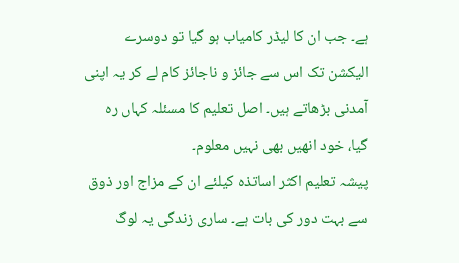ہے۔ جب ان کا لیڈر کامیاب ہو گیا تو دوسرے الیکشن تک اس سے جائز و ناجائز کام لے کر یہ اپنی آمدنی بڑھاتے ہیں۔ اصل تعلیم کا مسئلہ کہاں رہ گیا، خود انھیں بھی نہیں معلوم۔
پیشہ تعلیم اکثر اساتذہ کیلئے ان کے مزاج اور ذوق سے بہت دور کی بات ہے۔ ساری زندگی یہ لوگ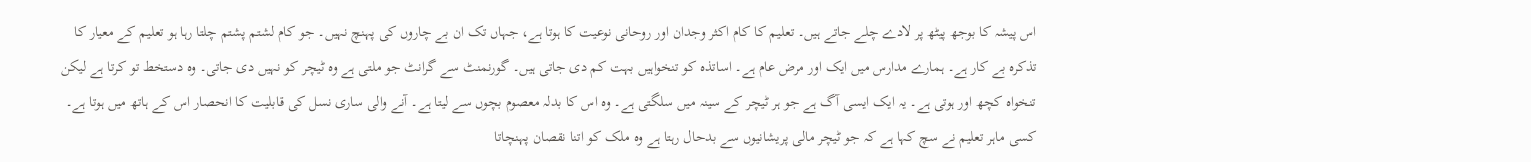اس پیشہ کا بوجھ پیٹھ پر لادے چلے جاتے ہیں۔ تعلیم کا کام اکثر وجدان اور روحانی نوعیت کا ہوتا ہے، جہاں تک ان بے چاروں کی پہنچ نہیں۔ جو کام لشتم پشتم چلتا رہا ہو تعلیم کے معیار کا تذکرہ بے کار ہے۔ ہمارے مدارس میں ایک اور مرض عام ہے۔ اساتذہ کو تنخواہیں بہت کم دی جاتی ہیں۔ گورنمنٹ سے گرانٹ جو ملتی ہے وہ ٹیچر کو نہیں دی جاتی۔ وہ دستخط تو کرتا ہے لیکن تنخواہ کچھ اور ہوتی ہے۔ یہ ایک ایسی آگ ہے جو ہر ٹیچر کے سینہ میں سلگتی ہے۔ وہ اس کا بدلہ معصوم بچوں سے لیتا ہے۔ آنے والی ساری نسل کی قابلیت کا انحصار اس کے ہاتھ میں ہوتا ہے۔ کسی ماہر تعلیم نے سچ کہا ہے کہ جو ٹیچر مالی پریشانیوں سے بدحال رہتا ہے وہ ملک کو اتنا نقصان پہنچاتا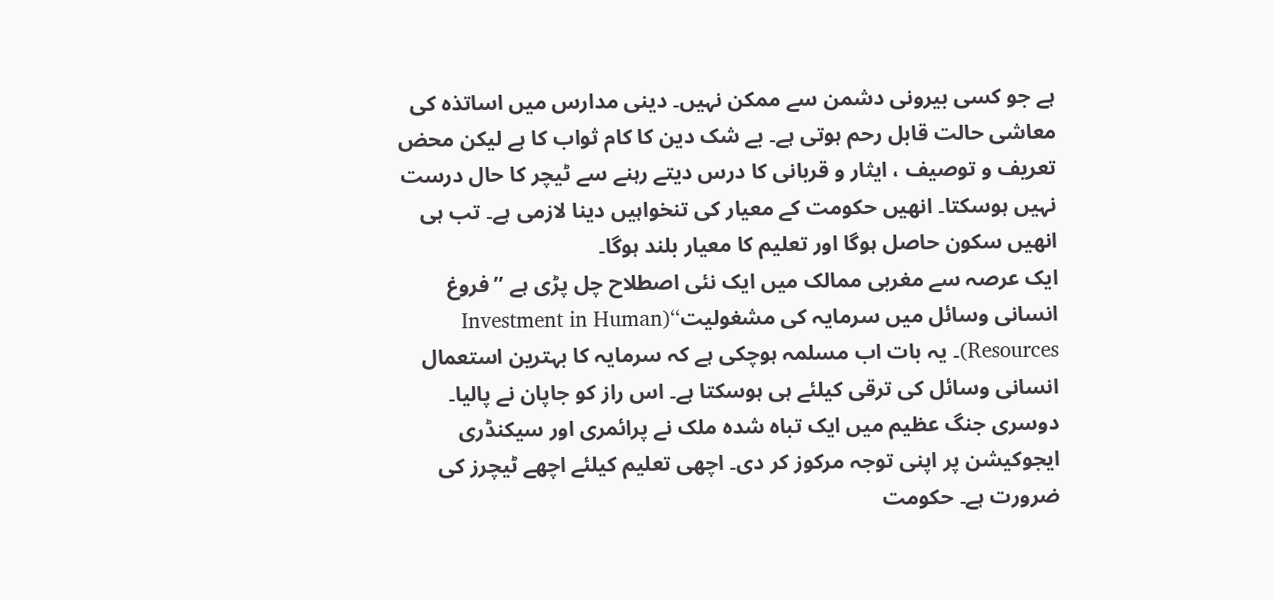ہے جو کسی بیرونی دشمن سے ممکن نہیں۔ دینی مدارس میں اساتذہ کی معاشی حالت قابل رحم ہوتی ہے۔ بے شک دین کا کام ثواب کا ہے لیکن محض تعریف و توصیف ، ایثار و قربانی کا درس دیتے رہنے سے ٹیچر کا حال درست نہیں ہوسکتا۔ انھیں حکومت کے معیار کی تنخواہیں دینا لازمی ہے۔ تب ہی انھیں سکون حاصل ہوگا اور تعلیم کا معیار بلند ہوگا۔
ایک عرصہ سے مغربی ممالک میں ایک نئی اصطلاح چل پڑی ہے ’’فروغ انسانی وسائل میں سرمایہ کی مشغولیت‘‘(Investment in Human Resources)۔ یہ بات اب مسلمہ ہوچکی ہے کہ سرمایہ کا بہترین استعمال انسانی وسائل کی ترقی کیلئے ہی ہوسکتا ہے۔ اس راز کو جاپان نے پالیا۔ دوسری جنگ عظیم میں ایک تباہ شدہ ملک نے پرائمری اور سیکنڈری ایجوکیشن پر اپنی توجہ مرکوز کر دی۔ اچھی تعلیم کیلئے اچھے ٹیچرز کی ضرورت ہے۔ حکومت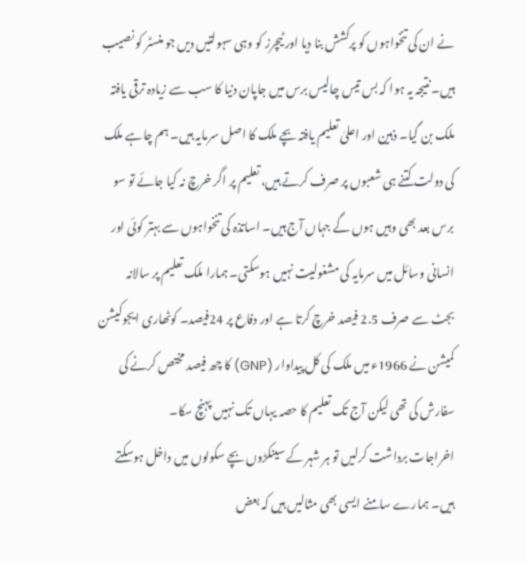نے ان کی تنخواہوں کو پرکشش بنا دیا اور ٹیچرز کو وہی سہولتیں دیں جو منسٹر کو نصیب ہیں۔ نتیجہ یہ ہوا کہ بس تیس چالیس برس میں جاپان دنیا کا سب سے زیادہ ترقی یافتہ ملک بن گیا۔ ذہین اور اعلیٰ تعلیم یافتہ بچے ملک کا اصل سرمایہ ہیں۔ ہم چاہے ملک کی دولت کتنے ہی شعبوں پر صرف کرتے ہیں، تعلیم پر اگر خرچ نہ کیا جائے تو سو برس بعد بھی وہیں ہوں گے جہاں آج ہیں۔ اساتذہ کی تنخواہوں سے بہتر کوئی اور انسانی وسائل میں سرمایہ کی مشغولیت نہیں ہوسکتی۔ ہمارا ملک تعلیم پر سالانہ بجٹ سے صرف 2.5 فیصد خرچ کرتا ہے اور دفاع پر 24فیصد۔ کوٹھاری ایجوکیشن کمیشن نے 1966ء میں ملک کی کل پیداوار (GNP) کا چھ فیصد مختص کرنے کی سفارش کی تھی لیکن آج تک تعلیم کا حصہ یہاں تک نہیں پہنچ سکا۔
اخراجات برداشت کرلیں تو ہر شہر کے سینکڑوں بچے سکولوں میں داخل ہوسکتے ہیں۔ ہمارے سامنے ایسی بھی مثالیں ہیں کہ بعض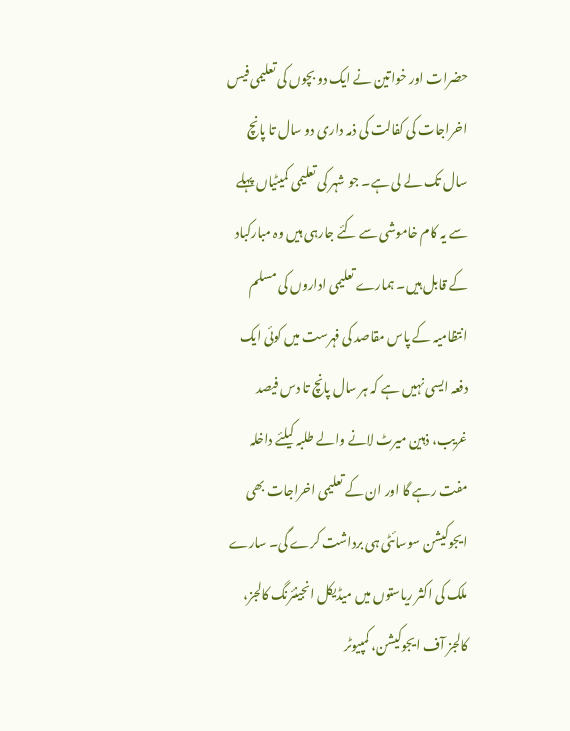حضرات اور خواتین نے ایک دو بچوں کی تعلیمی فیس اخراجات کی کفالت کی ذمہ داری دو سال تا پانچ سال تک لے لی ہے۔ جو شہر کی تعلیمی کمیٹیاں پہلے سے یہ کام خاموشی سے کئے جارہی ہیں وہ مبارکباد کے قابل ہیں۔ ہمارے تعلیمی اداروں کی مسلم انتظامیہ کے پاس مقاصد کی فہرست میں کوئی ایک دفعہ ایسی نہیں ہے کہ ہر سال پانچ تا دس فیصد غریب، ذہین میرٹ لانے والے طلبہ کیلئے داخلہ مفت رہے گا اور ان کے تعلیمی اخراجات بھی ایجوکیشن سوسائٹی ہی برداشت کرے گی۔ سارے ملک کی اکثر ریاستوں میں میڈیکل انجینئرنگ کالجز، کالجز آف ایجوکیشن، کمپیوٹر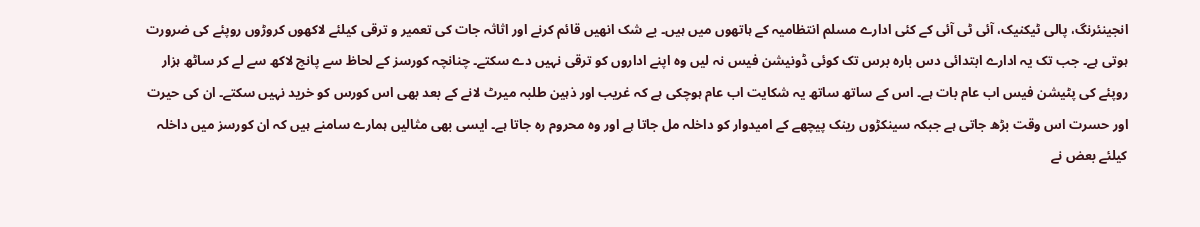انجینئرنگ، پالی ٹیکنیک، آئی ٹی آئی کے کئی ادارے مسلم انتظامیہ کے ہاتھوں میں ہیں۔ بے شک انھیں قائم کرنے اور اثاثہ جات کی تعمیر و ترقی کیلئے لاکھوں کروڑوں روپئے کی ضرورت ہوتی ہے۔ جب تک یہ ادارے ابتدائی دس بارہ برس تک کوئی ڈونیشن فیس نہ لیں وہ اپنے اداروں کو ترقی نہیں دے سکتے۔ چنانچہ کورسز کے لحاظ سے پانچ لاکھ سے لے کر ساٹھ ہزار روپئے کی پٹیشن فیس اب عام بات ہے۔ اس کے ساتھ ساتھ یہ شکایت اب عام ہوچکی ہے کہ غریب اور ذہین طلبہ میرٹ لانے کے بعد بھی اس کورس کو خرید نہیں سکتے۔ ان کی حیرت اور حسرت اس وقت بڑھ جاتی ہے جبکہ سینکڑوں رینک پیچھے کے امیدوار کو داخلہ مل جاتا ہے اور وہ محروم رہ جاتا ہے۔ ایسی بھی مثالیں ہمارے سامنے ہیں کہ ان کورسز میں داخلہ کیلئے بعض نے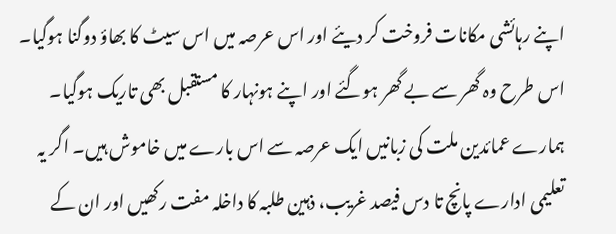اپنے رہائشی مکانات فروخت کر دیئے اور اس عرصہ میں اس سیٹ کا بھاؤ دوگنا ہوگیا۔ اس طرح وہ گھر سے بے گھر ہوگئے اور اپنے ہونہار کا مستقبل بھی تاریک ہوگیا۔
ہمارے عمائدین ملت کی زبانیں ایک عرصہ سے اس بارے میں خاموش ہیں۔ اگر یہ تعلیمی ادارے پانچ تا دس فیصد غریب، ذہین طلبہ کا داخلہ مفت رکھیں اور ان کے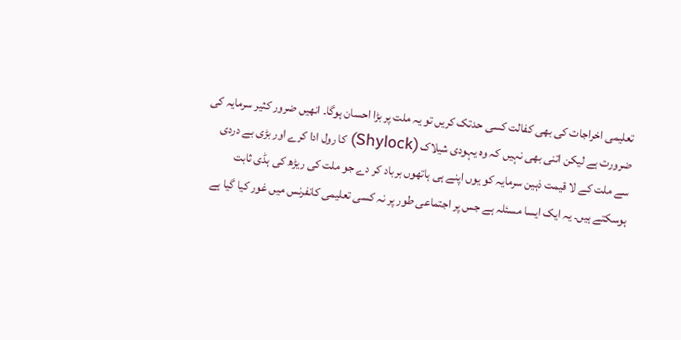تعلیمی اخراجات کی بھی کفالت کسی حدتک کریں تو یہ ملت پر بڑا احسان ہوگا۔ انھیں ضرور کثیر سرمایہ کی ضرورت ہے لیکن اتنی بھی نہیں کہ وہ یہودی شیلاک (Shylock) کا رول ادا کرے اور بڑی بے دردی سے ملت کے لا قیمت ذہین سرمایہ کو یوں اپنے ہی ہاتھوں برباد کر دے جو ملت کی ریڑھ کی ہڈی ثابت ہوسکتے ہیں۔ یہ ایک ایسا مسئلہ ہے جس پر اجتماعی طور پر نہ کسی تعلیمی کانفرنس میں غور کیا گیا ہے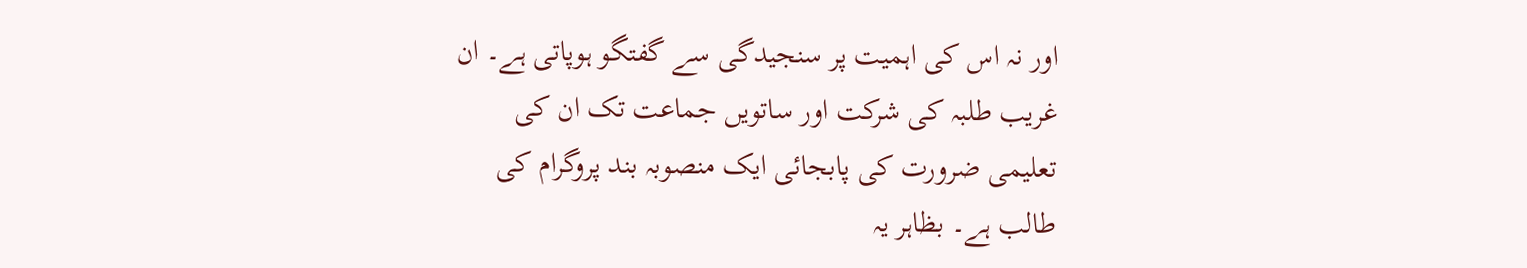اور نہ اس کی اہمیت پر سنجیدگی سے گفتگو ہوپاتی ہے۔ ان غریب طلبہ کی شرکت اور ساتویں جماعت تک ان کی تعلیمی ضرورت کی پابجائی ایک منصوبہ بند پروگرام کی طالب ہے۔ بظاہر یہ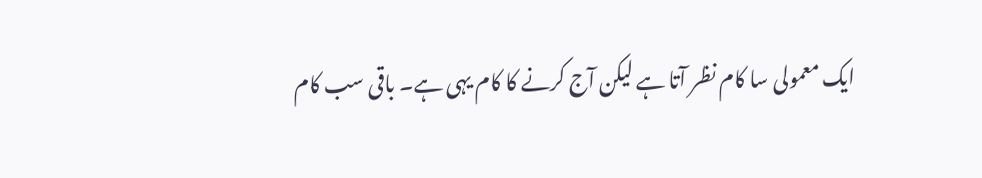ایک معمولی سا کام نظر آتا ہے لیکن آج کرنے کا کام یہی ہے۔ باقی سب کام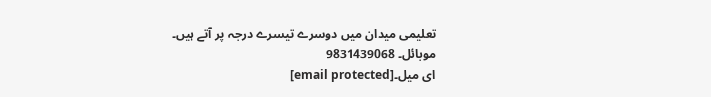تعلیمی میدان میں دوسرے تیسرے درجہ پر آتے ہیں۔
موبائل۔ 9831439068
ای میل۔[email protected]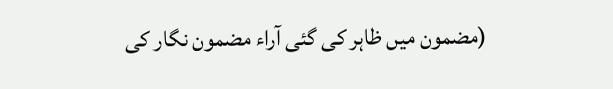(مضمون میں ظاہر کی گئی آراء مضمون نگار کی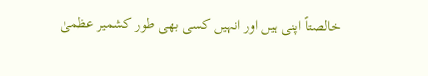خالصتاً اپنی ہیں اور انہیں کسی بھی طور کشمیر عظمیٰ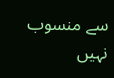سے منسوب نہیں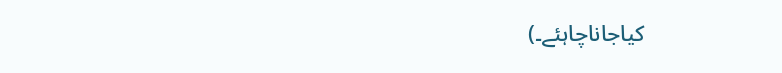کیاجاناچاہئے۔)